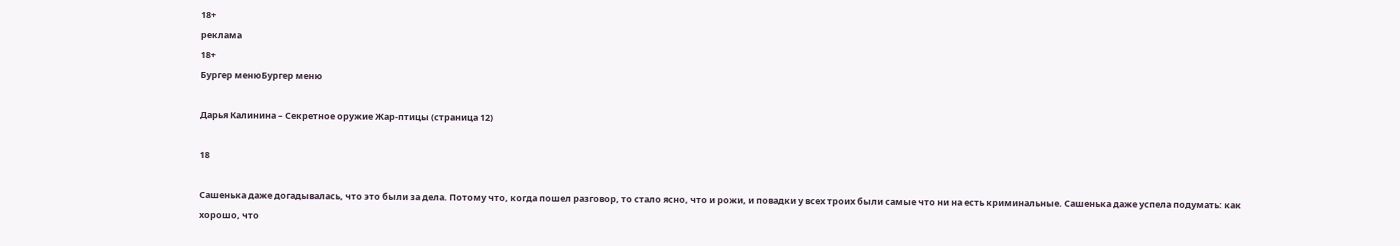18+
реклама
18+
Бургер менюБургер меню

Дарья Калинина – Секретное оружие Жар-птицы (страница 12)

18

Сашенька даже догадывалась, что это были за дела. Потому что, когда пошел разговор, то стало ясно, что и рожи, и повадки у всех троих были самые что ни на есть криминальные. Сашенька даже успела подумать: как хорошо, что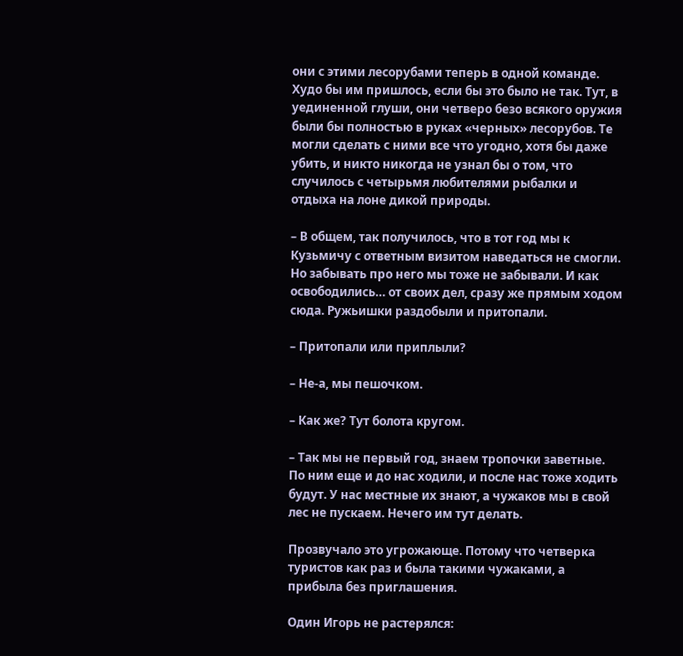они с этими лесорубами теперь в одной команде. Худо бы им пришлось, если бы это было не так. Тут, в уединенной глуши, они четверо безо всякого оружия были бы полностью в руках «черных» лесорубов. Те могли сделать с ними все что угодно, хотя бы даже убить, и никто никогда не узнал бы о том, что случилось с четырьмя любителями рыбалки и отдыха на лоне дикой природы.

– В общем, так получилось, что в тот год мы к Кузьмичу с ответным визитом наведаться не смогли. Но забывать про него мы тоже не забывали. И как освободились… от своих дел, сразу же прямым ходом сюда. Ружьишки раздобыли и притопали.

– Притопали или приплыли?

– Не-а, мы пешочком.

– Как же? Тут болота кругом.

– Так мы не первый год, знаем тропочки заветные. По ним еще и до нас ходили, и после нас тоже ходить будут. У нас местные их знают, а чужаков мы в свой лес не пускаем. Нечего им тут делать.

Прозвучало это угрожающе. Потому что четверка туристов как раз и была такими чужаками, а прибыла без приглашения.

Один Игорь не растерялся: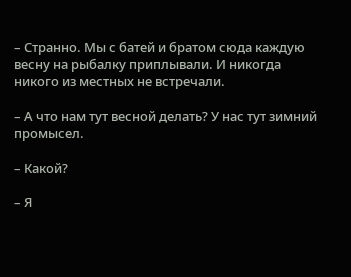– Странно. Мы с батей и братом сюда каждую весну на рыбалку приплывали. И никогда никого из местных не встречали.

– А что нам тут весной делать? У нас тут зимний промысел.

– Какой?

– Я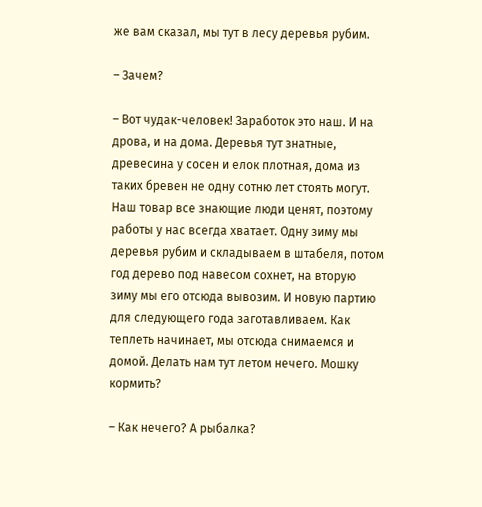же вам сказал, мы тут в лесу деревья рубим.

– Зачем?

– Вот чудак-человек! Заработок это наш. И на дрова, и на дома. Деревья тут знатные, древесина у сосен и елок плотная, дома из таких бревен не одну сотню лет стоять могут. Наш товар все знающие люди ценят, поэтому работы у нас всегда хватает. Одну зиму мы деревья рубим и складываем в штабеля, потом год дерево под навесом сохнет, на вторую зиму мы его отсюда вывозим. И новую партию для следующего года заготавливаем. Как теплеть начинает, мы отсюда снимаемся и домой. Делать нам тут летом нечего. Мошку кормить?

– Как нечего? А рыбалка?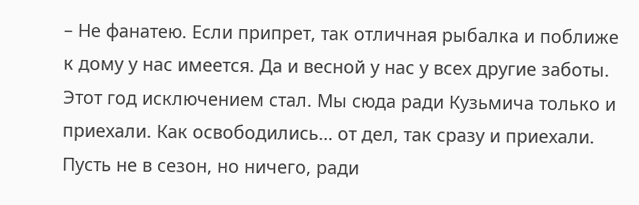– Не фанатею. Если припрет, так отличная рыбалка и поближе к дому у нас имеется. Да и весной у нас у всех другие заботы. Этот год исключением стал. Мы сюда ради Кузьмича только и приехали. Как освободились… от дел, так сразу и приехали. Пусть не в сезон, но ничего, ради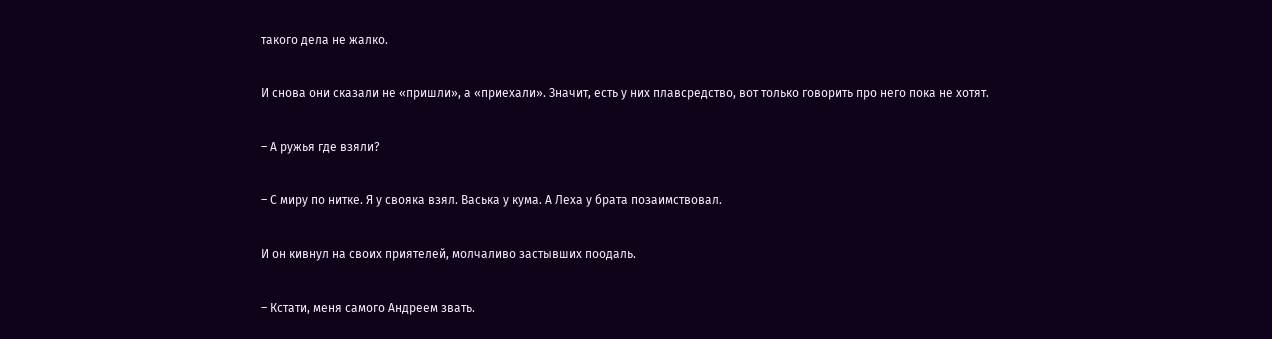такого дела не жалко.

И снова они сказали не «пришли», а «приехали». Значит, есть у них плавсредство, вот только говорить про него пока не хотят.

– А ружья где взяли?

– С миру по нитке. Я у свояка взял. Васька у кума. А Леха у брата позаимствовал.

И он кивнул на своих приятелей, молчаливо застывших поодаль.

– Кстати, меня самого Андреем звать.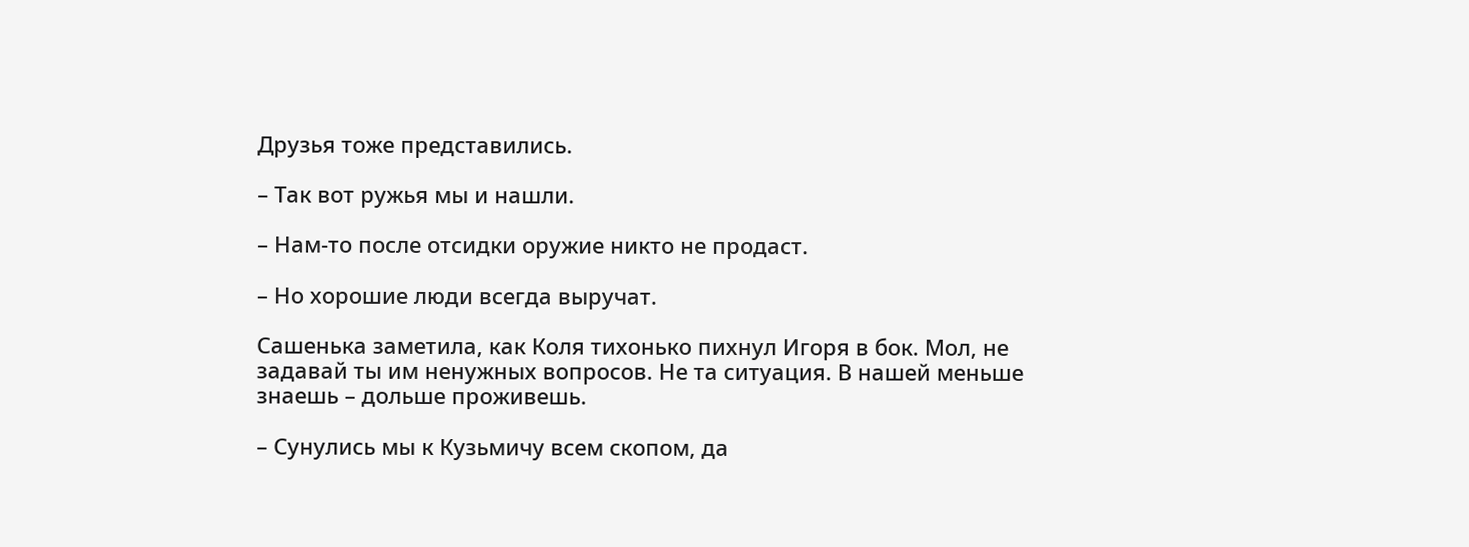Друзья тоже представились.

– Так вот ружья мы и нашли.

– Нам-то после отсидки оружие никто не продаст.

– Но хорошие люди всегда выручат.

Сашенька заметила, как Коля тихонько пихнул Игоря в бок. Мол, не задавай ты им ненужных вопросов. Не та ситуация. В нашей меньше знаешь – дольше проживешь.

– Сунулись мы к Кузьмичу всем скопом, да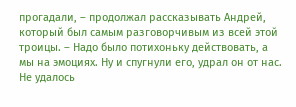прогадали, – продолжал рассказывать Андрей, который был самым разговорчивым из всей этой троицы. – Надо было потихоньку действовать, а мы на эмоциях. Ну и спугнули его, удрал он от нас. Не удалось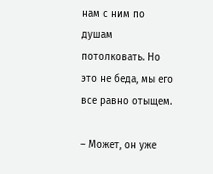нам с ним по душам потолковать. Но это не беда, мы его все равно отыщем.

– Может, он уже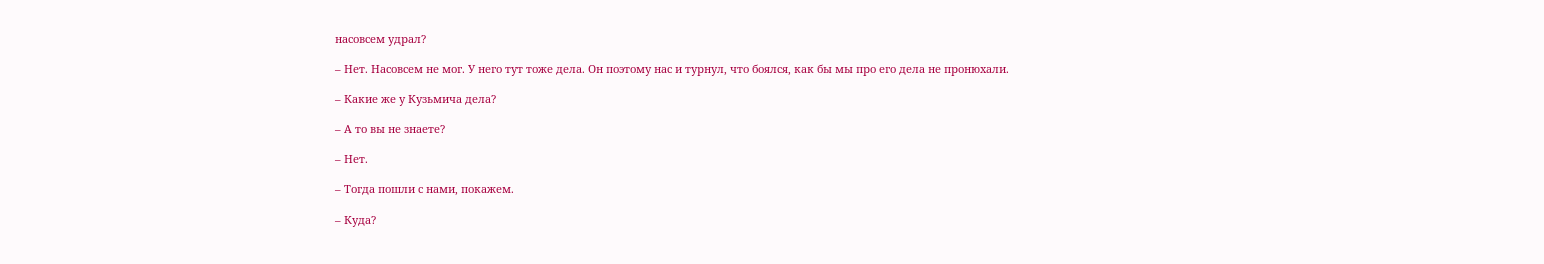насовсем удрал?

– Нет. Насовсем не мог. У него тут тоже дела. Он поэтому нас и турнул, что боялся, как бы мы про его дела не пронюхали.

– Какие же у Кузьмича дела?

– А то вы не знаете?

– Нет.

– Тогда пошли с нами, покажем.

– Куда?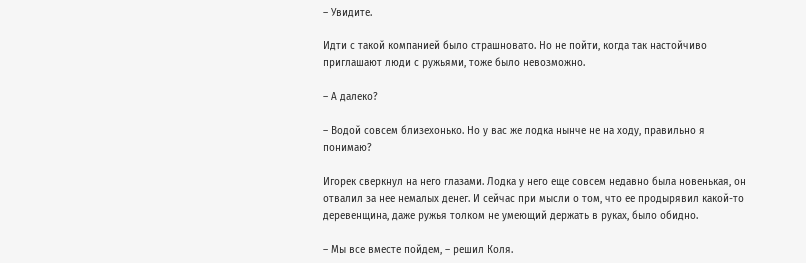– Увидите.

Идти с такой компанией было страшновато. Но не пойти, когда так настойчиво приглашают люди с ружьями, тоже было невозможно.

– А далеко?

– Водой совсем близехонько. Но у вас же лодка нынче не на ходу, правильно я понимаю?

Игорек сверкнул на него глазами. Лодка у него еще совсем недавно была новенькая, он отвалил за нее немалых денег. И сейчас при мысли о том, что ее продырявил какой-то деревенщина, даже ружья толком не умеющий держать в руках, было обидно.

– Мы все вместе пойдем, – решил Коля.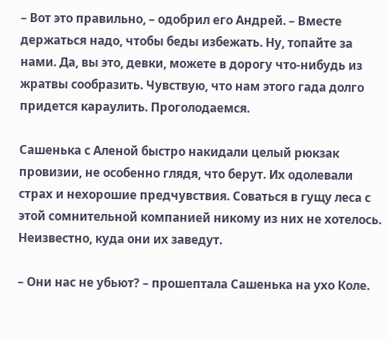– Вот это правильно, – одобрил его Андрей. – Вместе держаться надо, чтобы беды избежать. Ну, топайте за нами. Да, вы это, девки, можете в дорогу что-нибудь из жратвы сообразить. Чувствую, что нам этого гада долго придется караулить. Проголодаемся.

Сашенька с Аленой быстро накидали целый рюкзак провизии, не особенно глядя, что берут. Их одолевали страх и нехорошие предчувствия. Соваться в гущу леса с этой сомнительной компанией никому из них не хотелось. Неизвестно, куда они их заведут.

– Они нас не убьют? – прошептала Сашенька на ухо Коле.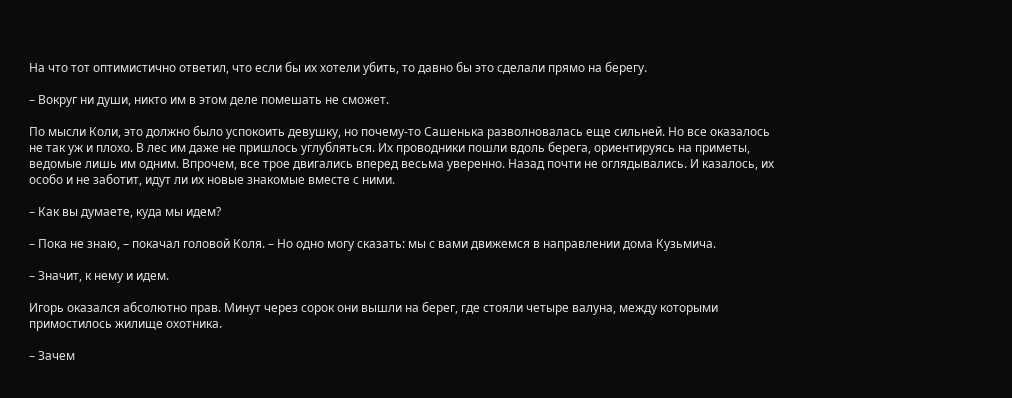На что тот оптимистично ответил, что если бы их хотели убить, то давно бы это сделали прямо на берегу.

– Вокруг ни души, никто им в этом деле помешать не сможет.

По мысли Коли, это должно было успокоить девушку, но почему-то Сашенька разволновалась еще сильней. Но все оказалось не так уж и плохо. В лес им даже не пришлось углубляться. Их проводники пошли вдоль берега, ориентируясь на приметы, ведомые лишь им одним. Впрочем, все трое двигались вперед весьма уверенно. Назад почти не оглядывались. И казалось, их особо и не заботит, идут ли их новые знакомые вместе с ними.

– Как вы думаете, куда мы идем?

– Пока не знаю, – покачал головой Коля. – Но одно могу сказать: мы с вами движемся в направлении дома Кузьмича.

– Значит, к нему и идем.

Игорь оказался абсолютно прав. Минут через сорок они вышли на берег, где стояли четыре валуна, между которыми примостилось жилище охотника.

– Зачем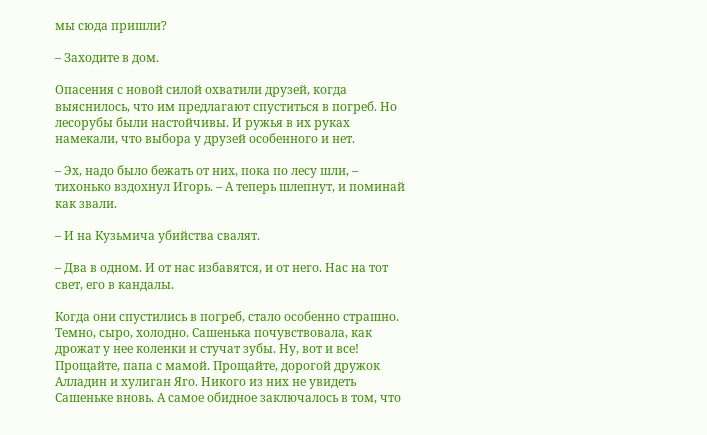мы сюда пришли?

– Заходите в дом.

Опасения с новой силой охватили друзей, когда выяснилось, что им предлагают спуститься в погреб. Но лесорубы были настойчивы. И ружья в их руках намекали, что выбора у друзей особенного и нет.

– Эх, надо было бежать от них, пока по лесу шли, – тихонько вздохнул Игорь. – А теперь шлепнут, и поминай как звали.

– И на Кузьмича убийства свалят.

– Два в одном. И от нас избавятся, и от него. Нас на тот свет, его в кандалы.

Когда они спустились в погреб, стало особенно страшно. Темно, сыро, холодно. Сашенька почувствовала, как дрожат у нее коленки и стучат зубы. Ну, вот и все! Прощайте, папа с мамой. Прощайте, дорогой дружок Алладин и хулиган Яго. Никого из них не увидеть Сашеньке вновь. А самое обидное заключалось в том, что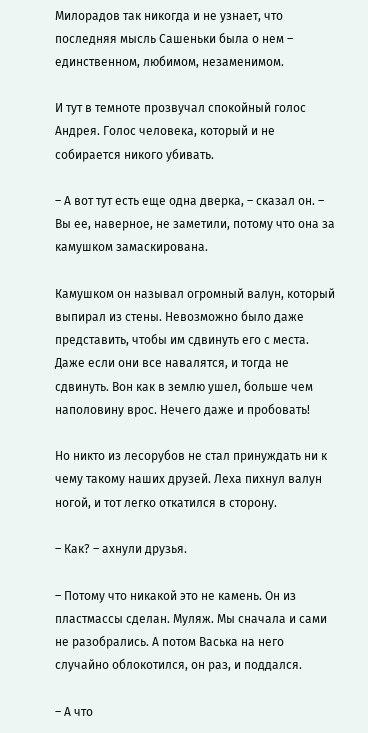Милорадов так никогда и не узнает, что последняя мысль Сашеньки была о нем – единственном, любимом, незаменимом.

И тут в темноте прозвучал спокойный голос Андрея. Голос человека, который и не собирается никого убивать.

– А вот тут есть еще одна дверка, – сказал он. – Вы ее, наверное, не заметили, потому что она за камушком замаскирована.

Камушком он называл огромный валун, который выпирал из стены. Невозможно было даже представить, чтобы им сдвинуть его с места. Даже если они все навалятся, и тогда не сдвинуть. Вон как в землю ушел, больше чем наполовину врос. Нечего даже и пробовать!

Но никто из лесорубов не стал принуждать ни к чему такому наших друзей. Леха пихнул валун ногой, и тот легко откатился в сторону.

– Как? – ахнули друзья.

– Потому что никакой это не камень. Он из пластмассы сделан. Муляж. Мы сначала и сами не разобрались. А потом Васька на него случайно облокотился, он раз, и поддался.

– А что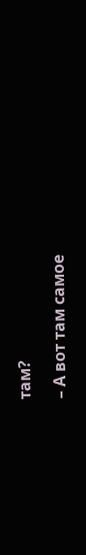там?

– А вот там самое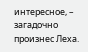интересное, – загадочно произнес Леха.